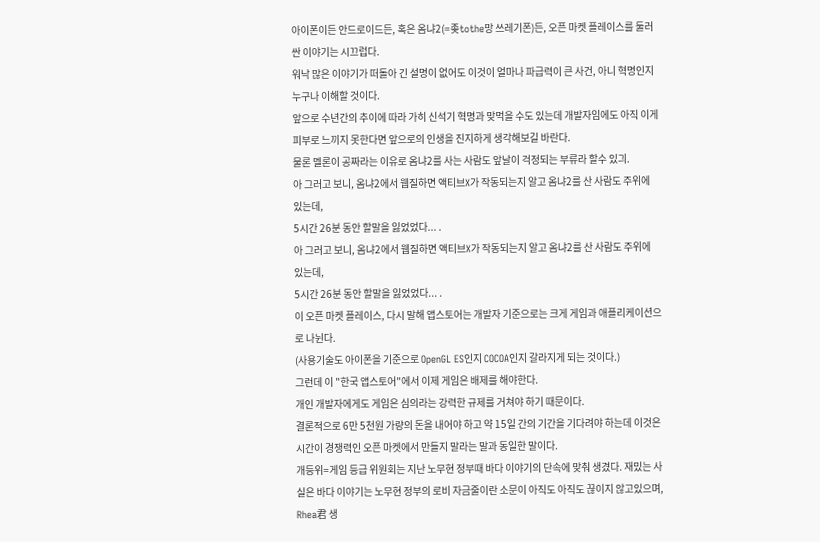아이폰이든 안드로이드든, 혹은 옴냐2(=좆tothe망 쓰레기폰)든, 오픈 마켓 플레이스를 둘러싼 이야기는 시끄럽다.
워낙 많은 이야기가 떠돌아 긴 설명이 없어도 이것이 얼마나 파급력이 큰 사건, 아니 혁명인지 누구나 이해할 것이다.
앞으로 수년간의 추이에 따라 가히 신석기 혁명과 맞먹을 수도 있는데 개발자임에도 아직 이게 피부로 느끼지 못한다면 앞으로의 인생을 진지하게 생각해보길 바란다.
물론 멜론이 공짜라는 이유로 옴냐2를 사는 사람도 앞날이 걱정되는 부류라 할수 있긔.
아 그러고 보니, 옴냐2에서 웹질하면 액티브X가 작동되는지 알고 옴냐2를 산 사람도 주위에 있는데,
5시간 26분 동안 할말을 잃었었다... .
아 그러고 보니, 옴냐2에서 웹질하면 액티브X가 작동되는지 알고 옴냐2를 산 사람도 주위에 있는데,
5시간 26분 동안 할말을 잃었었다... .
이 오픈 마켓 플레이스, 다시 말해 앱스토어는 개발자 기준으로는 크게 게임과 애플리케이션으로 나뉜다.
(사용기술도 아이폰을 기준으로 OpenGL ES인지 COCOA인지 갈라지게 되는 것이다.)
그런데 이 "한국 앱스토어"에서 이제 게임은 배제를 해야한다.
개인 개발자에게도 게임은 심의라는 강력한 규제를 거쳐야 하기 때문이다.
결론적으로 6만 5천원 가량의 돈을 내어야 하고 약 15일 간의 기간을 기다려야 하는데 이것은 시간이 경쟁력인 오픈 마켓에서 만들지 말라는 말과 동일한 말이다.
개등위=게임 등급 위원회는 지난 노무현 정부때 바다 이야기의 단속에 맞춰 생겼다. 재밌는 사실은 바다 이야기는 노무현 정부의 로비 자금줄이란 소문이 아직도 아직도 끊이지 않고있으며, Rhea君 생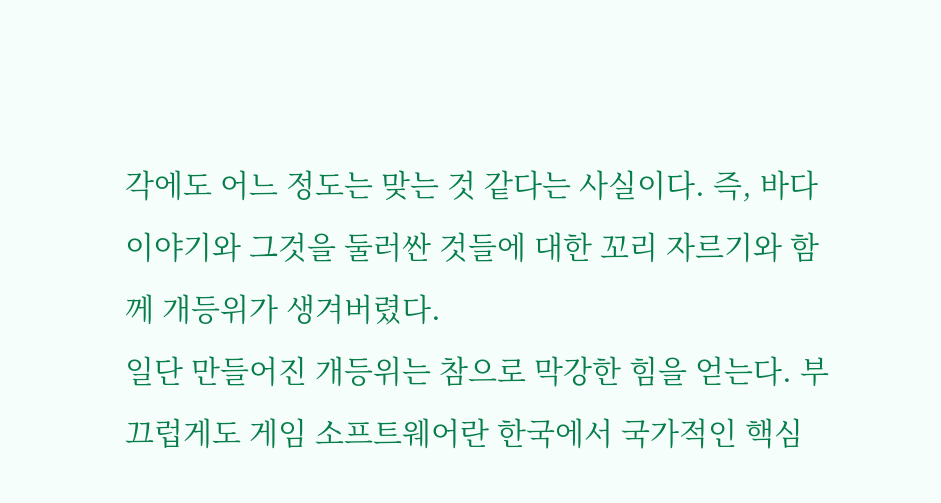각에도 어느 정도는 맞는 것 같다는 사실이다. 즉, 바다 이야기와 그것을 둘러싼 것들에 대한 꼬리 자르기와 함께 개등위가 생겨버렸다.
일단 만들어진 개등위는 참으로 막강한 힘을 얻는다. 부끄럽게도 게임 소프트웨어란 한국에서 국가적인 핵심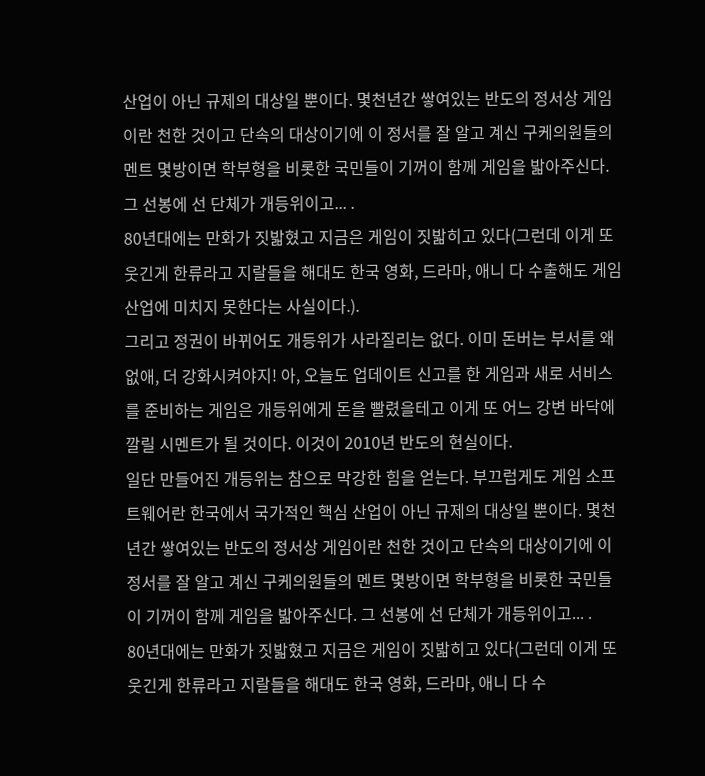산업이 아닌 규제의 대상일 뿐이다. 몇천년간 쌓여있는 반도의 정서상 게임이란 천한 것이고 단속의 대상이기에 이 정서를 잘 알고 계신 구케의원들의 멘트 몇방이면 학부형을 비롯한 국민들이 기꺼이 함께 게임을 밟아주신다. 그 선봉에 선 단체가 개등위이고... .
80년대에는 만화가 짓밟혔고 지금은 게임이 짓밟히고 있다(그런데 이게 또 웃긴게 한류라고 지랄들을 해대도 한국 영화, 드라마, 애니 다 수출해도 게임산업에 미치지 못한다는 사실이다.).
그리고 정권이 바뀌어도 개등위가 사라질리는 없다. 이미 돈버는 부서를 왜 없애, 더 강화시켜야지! 아, 오늘도 업데이트 신고를 한 게임과 새로 서비스를 준비하는 게임은 개등위에게 돈을 빨렸을테고 이게 또 어느 강변 바닥에 깔릴 시멘트가 될 것이다. 이것이 2010년 반도의 현실이다.
일단 만들어진 개등위는 참으로 막강한 힘을 얻는다. 부끄럽게도 게임 소프트웨어란 한국에서 국가적인 핵심 산업이 아닌 규제의 대상일 뿐이다. 몇천년간 쌓여있는 반도의 정서상 게임이란 천한 것이고 단속의 대상이기에 이 정서를 잘 알고 계신 구케의원들의 멘트 몇방이면 학부형을 비롯한 국민들이 기꺼이 함께 게임을 밟아주신다. 그 선봉에 선 단체가 개등위이고... .
80년대에는 만화가 짓밟혔고 지금은 게임이 짓밟히고 있다(그런데 이게 또 웃긴게 한류라고 지랄들을 해대도 한국 영화, 드라마, 애니 다 수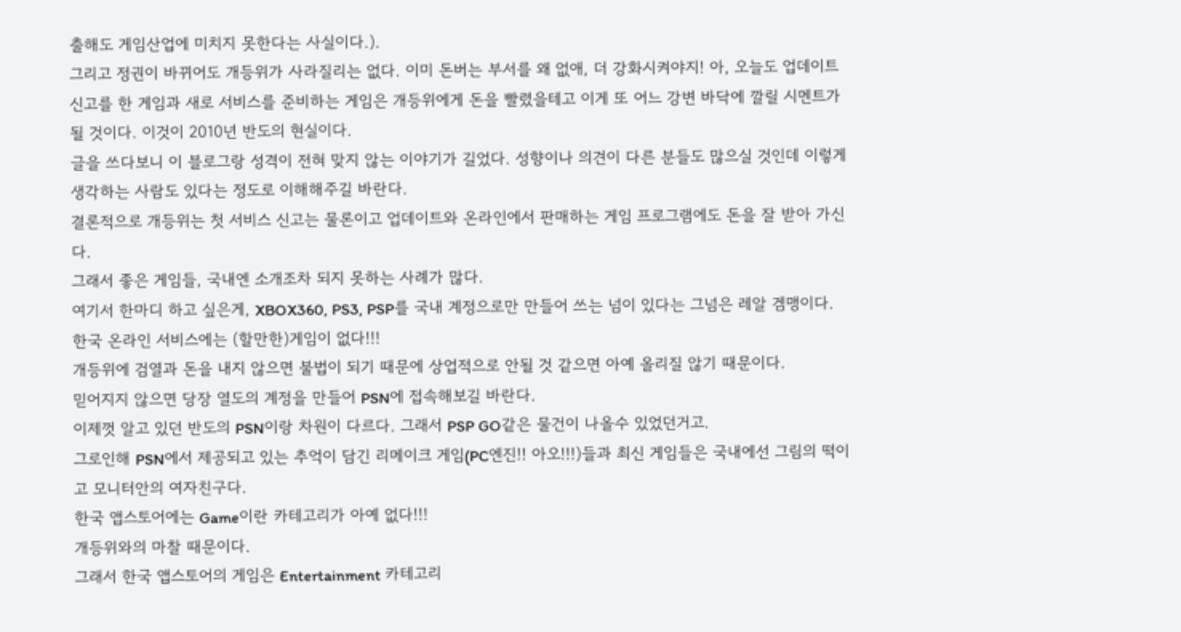출해도 게임산업에 미치지 못한다는 사실이다.).
그리고 정권이 바뀌어도 개등위가 사라질리는 없다. 이미 돈버는 부서를 왜 없애, 더 강화시켜야지! 아, 오늘도 업데이트 신고를 한 게임과 새로 서비스를 준비하는 게임은 개등위에게 돈을 빨렸을테고 이게 또 어느 강변 바닥에 깔릴 시멘트가 될 것이다. 이것이 2010년 반도의 현실이다.
글을 쓰다보니 이 블로그랑 성격이 전혀 맞지 않는 이야기가 길었다. 성향이나 의견이 다른 분들도 많으실 것인데 이렇게 생각하는 사람도 있다는 정도로 이해해주길 바란다.
결론적으로 개등위는 첫 서비스 신고는 물론이고 업데이트와 온라인에서 판매하는 게임 프로그램에도 돈을 잘 받아 가신다.
그래서 좋은 게임들, 국내엔 소개조차 되지 못하는 사례가 많다.
여기서 한마디 하고 싶은게, XBOX360, PS3, PSP를 국내 계정으로만 만들어 쓰는 넘이 있다는 그넘은 레알 겜맹이다.
한국 온라인 서비스에는 (할만한)게임이 없다!!!
개등위에 검열과 돈을 내지 않으면 불법이 되기 때문에 상업적으로 안될 것 같으면 아예 올리질 않기 때문이다.
믿어지지 않으면 당장 열도의 계정을 만들어 PSN에 접속해보길 바란다.
이제껏 알고 있던 반도의 PSN이랑 차원이 다르다. 그래서 PSP GO같은 물건이 나올수 있었던거고.
그로인해 PSN에서 제공되고 있는 추억이 담긴 리메이크 게임(PC엔진!! 아오!!!)들과 최신 게임들은 국내에선 그림의 떡이고 모니터안의 여자친구다.
한국 앱스토어에는 Game이란 카테고리가 아예 없다!!!
개등위와의 마찰 때문이다.
그래서 한국 앱스토어의 게임은 Entertainment 카테고리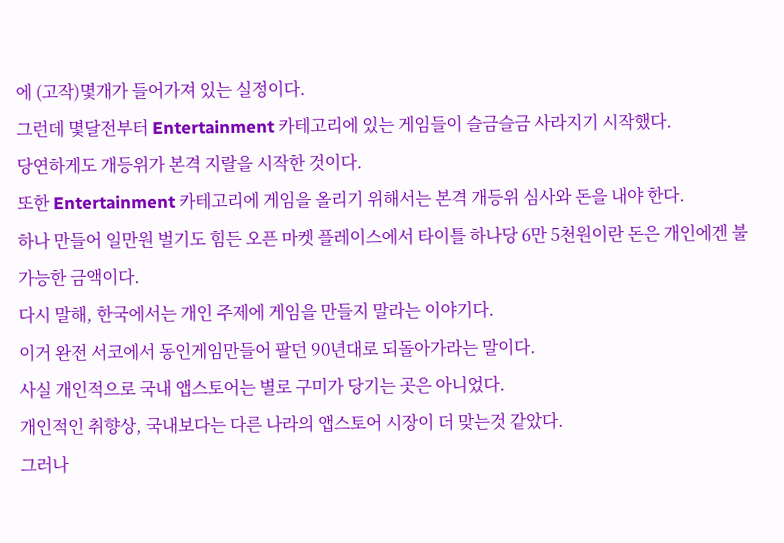에 (고작)몇개가 들어가져 있는 실정이다.
그런데 몇달전부터 Entertainment 카테고리에 있는 게임들이 슬금슬금 사라지기 시작했다.
당연하게도 개등위가 본격 지랄을 시작한 것이다.
또한 Entertainment 카테고리에 게임을 올리기 위해서는 본격 개등위 심사와 돈을 내야 한다.
하나 만들어 일만원 벌기도 힘든 오픈 마켓 플레이스에서 타이틀 하나당 6만 5천원이란 돈은 개인에겐 불가능한 금액이다.
다시 말해, 한국에서는 개인 주제에 게임을 만들지 말라는 이야기다.
이거 완전 서코에서 동인게임만들어 팔던 90년대로 되돌아가라는 말이다.
사실 개인적으로 국내 앱스토어는 별로 구미가 당기는 곳은 아니었다.
개인적인 취향상, 국내보다는 다른 나라의 앱스토어 시장이 더 맞는것 같았다.
그러나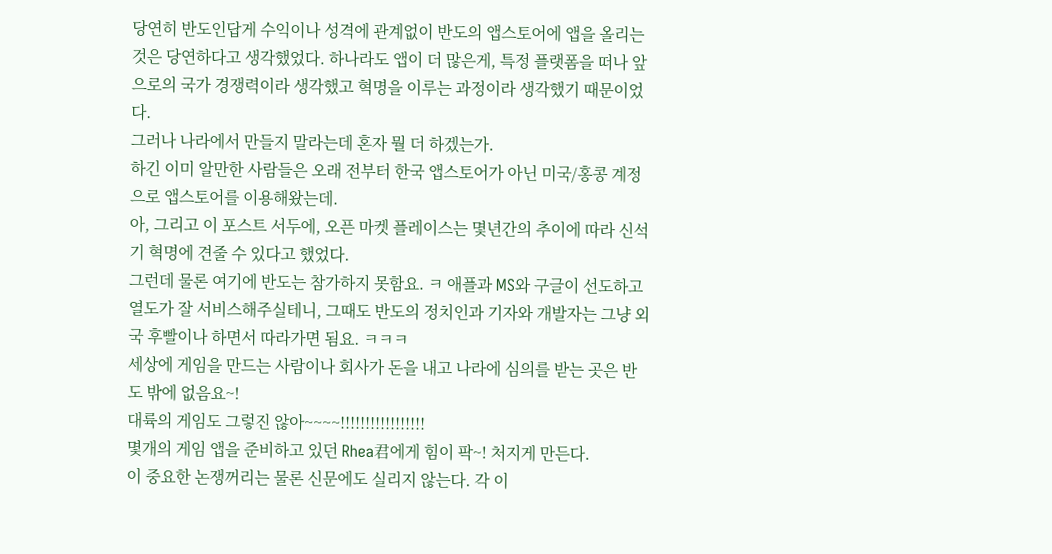당연히 반도인답게 수익이나 성격에 관계없이 반도의 앱스토어에 앱을 올리는 것은 당연하다고 생각했었다. 하나라도 앱이 더 많은게, 특정 플랫폼을 떠나 앞으로의 국가 경쟁력이라 생각했고 혁명을 이루는 과정이라 생각했기 때문이었다.
그러나 나라에서 만들지 말라는데 혼자 뭘 더 하겠는가.
하긴 이미 알만한 사람들은 오래 전부터 한국 앱스토어가 아닌 미국/홍콩 계정으로 앱스토어를 이용해왔는데.
아, 그리고 이 포스트 서두에, 오픈 마켓 플레이스는 몇년간의 추이에 따라 신석기 혁명에 견줄 수 있다고 했었다.
그런데 물론 여기에 반도는 참가하지 못함요. ㅋ 애플과 MS와 구글이 선도하고 열도가 잘 서비스해주실테니, 그때도 반도의 정치인과 기자와 개발자는 그냥 외국 후빨이나 하면서 따라가면 됨요. ㅋㅋㅋ
세상에 게임을 만드는 사람이나 회사가 돈을 내고 나라에 심의를 받는 곳은 반도 밖에 없음요~!
대륙의 게임도 그렇진 않아~~~~!!!!!!!!!!!!!!!!!
몇개의 게임 앱을 준비하고 있던 Rhea君에게 힘이 팍~! 처지게 만든다.
이 중요한 논쟁꺼리는 물론 신문에도 실리지 않는다. 각 이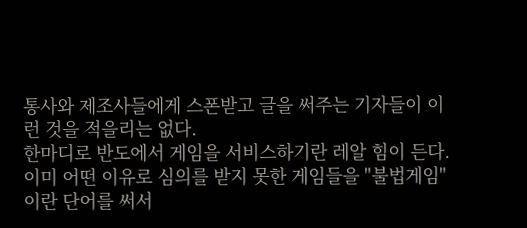통사와 제조사들에게 스폰받고 글을 써주는 기자들이 이런 것을 적을리는 없다.
한마디로 반도에서 게임을 서비스하기란 레알 힘이 든다.
이미 어떤 이유로 심의를 받지 못한 게임들을 "불법게임"이란 단어를 써서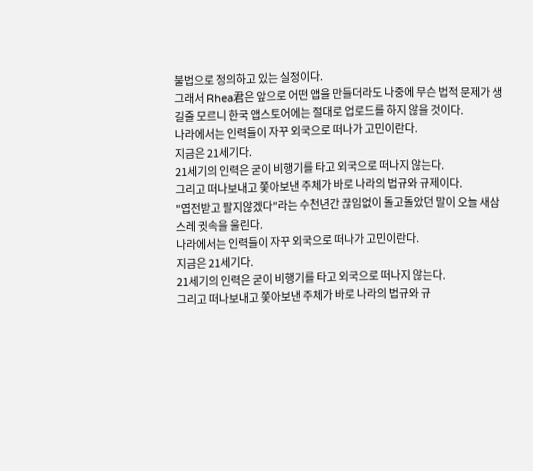불법으로 정의하고 있는 실정이다.
그래서 Rhea君은 앞으로 어떤 앱을 만들더라도 나중에 무슨 법적 문제가 생길줄 모르니 한국 앱스토어에는 절대로 업로드를 하지 않을 것이다.
나라에서는 인력들이 자꾸 외국으로 떠나가 고민이란다.
지금은 21세기다.
21세기의 인력은 굳이 비행기를 타고 외국으로 떠나지 않는다.
그리고 떠나보내고 쫓아보낸 주체가 바로 나라의 법규와 규제이다.
"엽전받고 팔지않겠다"라는 수천년간 끊임없이 돌고돌았던 말이 오늘 새삼스레 귓속을 울린다.
나라에서는 인력들이 자꾸 외국으로 떠나가 고민이란다.
지금은 21세기다.
21세기의 인력은 굳이 비행기를 타고 외국으로 떠나지 않는다.
그리고 떠나보내고 쫓아보낸 주체가 바로 나라의 법규와 규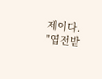제이다.
"엽전받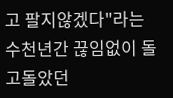고 팔지않겠다"라는 수천년간 끊임없이 돌고돌았던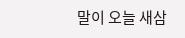말이 오늘 새삼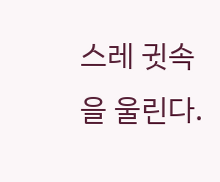스레 귓속을 울린다.